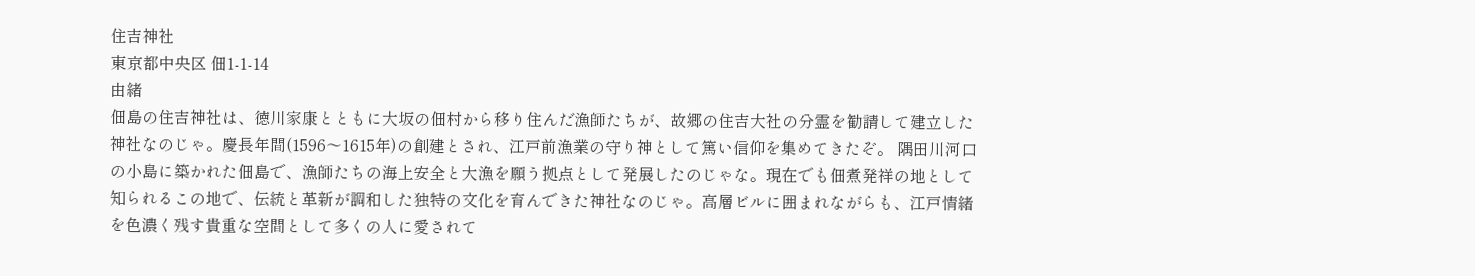住吉神社
東京都中央区 佃1-1-14
由緒
佃島の住吉神社は、徳川家康とともに大坂の佃村から移り住んだ漁師たちが、故郷の住吉大社の分霊を勧請して建立した神社なのじゃ。慶長年間(1596〜1615年)の創建とされ、江戸前漁業の守り神として篤い信仰を集めてきたぞ。 隅田川河口の小島に築かれた佃島で、漁師たちの海上安全と大漁を願う拠点として発展したのじゃな。現在でも佃煮発祥の地として知られるこの地で、伝統と革新が調和した独特の文化を育んできた神社なのじゃ。高層ビルに囲まれながらも、江戸情緒を色濃く残す貴重な空間として多くの人に愛されて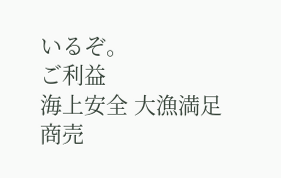いるぞ。
ご利益
海上安全 大漁満足 商売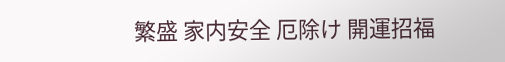繁盛 家内安全 厄除け 開運招福